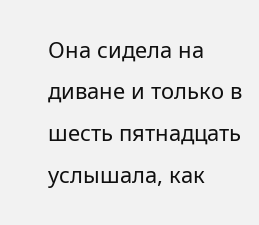Она сидела на диване и только в шесть пятнадцать услышала, как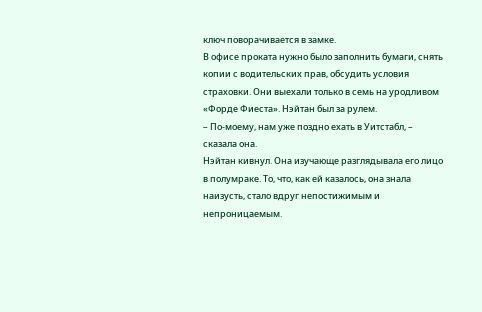ключ поворачивается в замке.
В офисе проката нужно было заполнить бумаги, снять копии с водительских прав, обсудить условия страховки. Они выехали только в семь на уродливом «Форде Фиеста». Нэйтан был за рулем.
– По-моему, нам уже поздно ехать в Уитстабл, – сказала она.
Нэйтан кивнул. Она изучающе разглядывала его лицо в полумраке. То, что, как ей казалось, она знала наизусть, стало вдруг непостижимым и непроницаемым.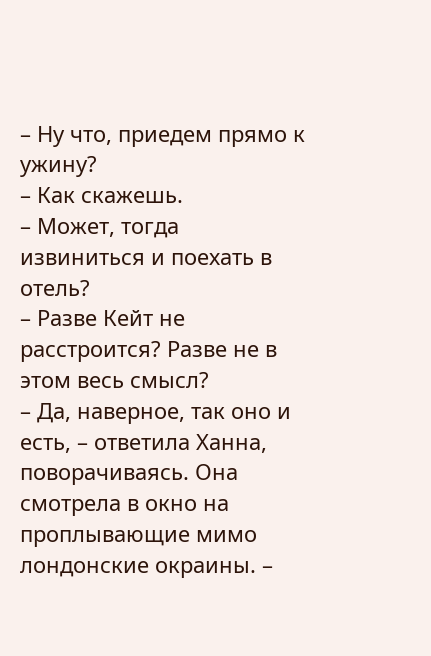– Ну что, приедем прямо к ужину?
– Как скажешь.
– Может, тогда извиниться и поехать в отель?
– Разве Кейт не расстроится? Разве не в этом весь смысл?
– Да, наверное, так оно и есть, – ответила Ханна, поворачиваясь. Она смотрела в окно на проплывающие мимо лондонские окраины. –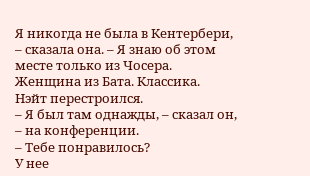Я никогда не была в Кентербери, – сказала она. – Я знаю об этом месте только из Чосера. Женщина из Бата. Классика.
Нэйт перестроился.
– Я был там однажды, – сказал он, – на конференции.
– Тебе понравилось?
У нее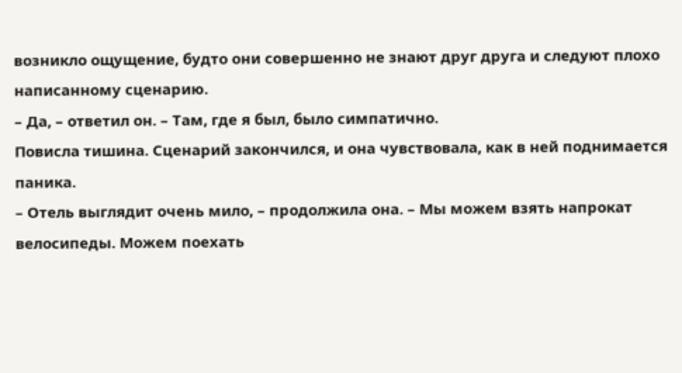возникло ощущение, будто они совершенно не знают друг друга и следуют плохо написанному сценарию.
– Да, – ответил он. – Там, где я был, было симпатично.
Повисла тишина. Сценарий закончился, и она чувствовала, как в ней поднимается паника.
– Отель выглядит очень мило, – продолжила она. – Мы можем взять напрокат велосипеды. Можем поехать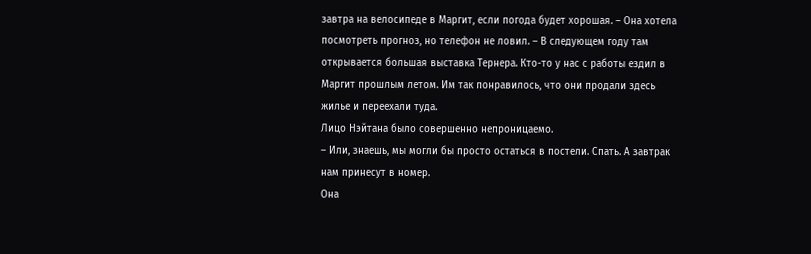завтра на велосипеде в Маргит, если погода будет хорошая. – Она хотела посмотреть прогноз, но телефон не ловил. – В следующем году там открывается большая выставка Тернера. Кто-то у нас с работы ездил в Маргит прошлым летом. Им так понравилось, что они продали здесь жилье и переехали туда.
Лицо Нэйтана было совершенно непроницаемо.
– Или, знаешь, мы могли бы просто остаться в постели. Спать. А завтрак нам принесут в номер.
Она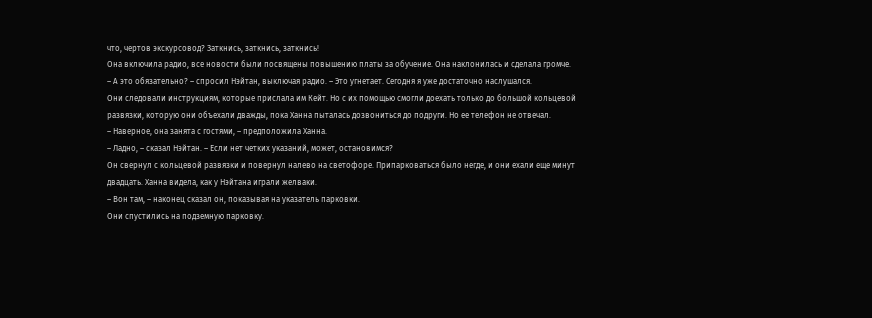что, чертов экскурсовод? Заткнись, заткнись, заткнись!
Она включила радио, все новости были посвящены повышению платы за обучение. Она наклонилась и сделала громче.
– А это обязательно? – спросил Нэйтан, выключая радио. – Это угнетает. Сегодня я уже достаточно наслушался.
Они следовали инструкциям, которые прислала им Кейт. Но с их помощью смогли доехать только до большой кольцевой развязки, которую они объехали дважды, пока Ханна пыталась дозвониться до подруги. Но ее телефон не отвечал.
– Наверное, она занята с гостями, – предположила Ханна.
– Ладно, – сказал Нэйтан. – Если нет четких указаний, может, остановимся?
Он свернул с кольцевой развязки и повернул налево на светофоре. Припарковаться было негде, и они ехали еще минут двадцать. Ханна видела, как у Нэйтана играли желваки.
– Вон там, – наконец сказал он, показывая на указатель парковки.
Они спустились на подземную парковку.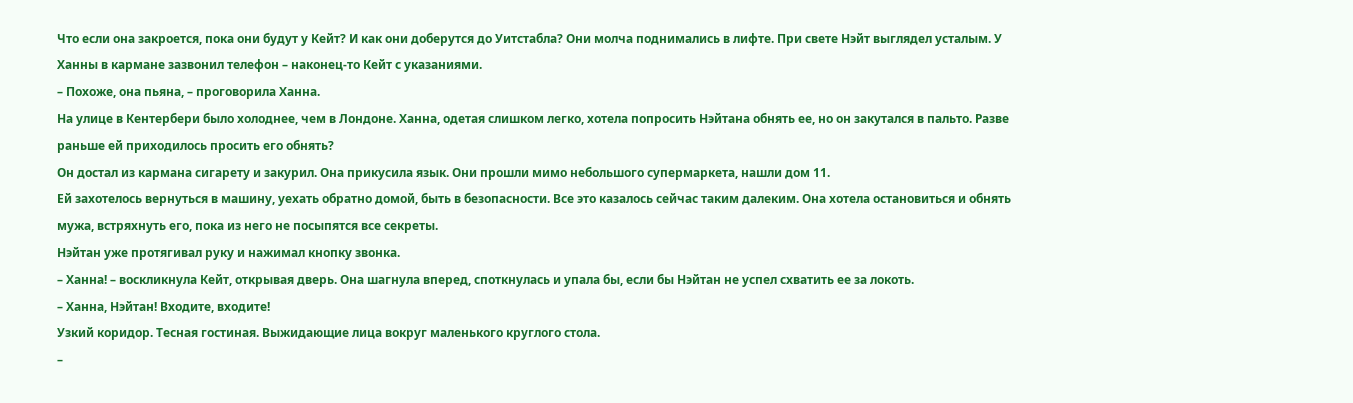Что если она закроется, пока они будут у Кейт? И как они доберутся до Уитстабла? Они молча поднимались в лифте. При свете Нэйт выглядел усталым. У Ханны в кармане зазвонил телефон – наконец-то Кейт с указаниями.
– Похоже, она пьяна, – проговорила Ханна.
На улице в Кентербери было холоднее, чем в Лондоне. Ханна, одетая слишком легко, хотела попросить Нэйтана обнять ее, но он закутался в пальто. Разве раньше ей приходилось просить его обнять?
Он достал из кармана сигарету и закурил. Она прикусила язык. Они прошли мимо небольшого супермаркета, нашли дом 11.
Ей захотелось вернуться в машину, уехать обратно домой, быть в безопасности. Все это казалось сейчас таким далеким. Она хотела остановиться и обнять мужа, встряхнуть его, пока из него не посыпятся все секреты.
Нэйтан уже протягивал руку и нажимал кнопку звонка.
– Ханна! – воскликнула Кейт, открывая дверь. Она шагнула вперед, споткнулась и упала бы, если бы Нэйтан не успел схватить ее за локоть.
– Ханна, Нэйтан! Входите, входите!
Узкий коридор. Тесная гостиная. Выжидающие лица вокруг маленького круглого стола.
–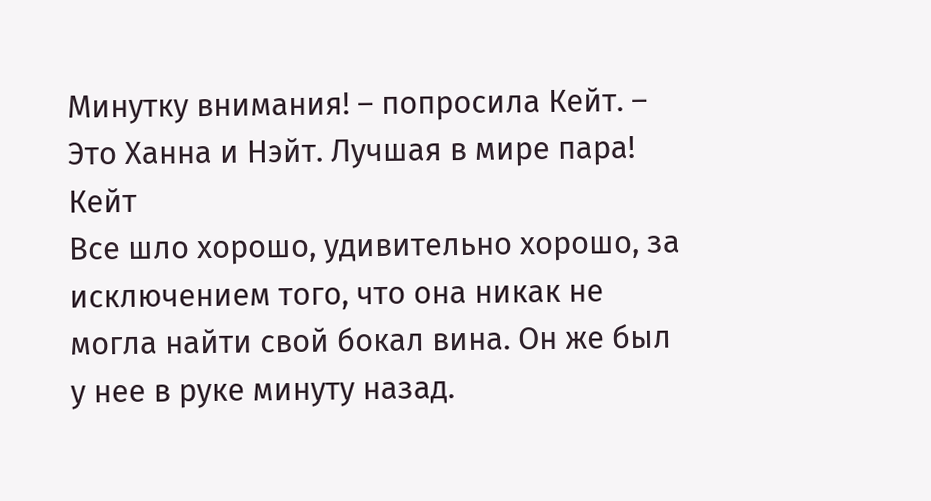Минутку внимания! – попросила Кейт. – Это Ханна и Нэйт. Лучшая в мире пара!
Кейт
Все шло хорошо, удивительно хорошо, за исключением того, что она никак не могла найти свой бокал вина. Он же был у нее в руке минуту назад.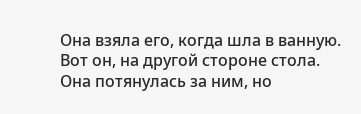Она взяла его, когда шла в ванную. Вот он, на другой стороне стола. Она потянулась за ним, но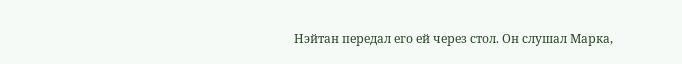Нэйтан передал его ей через стол. Он слушал Марка,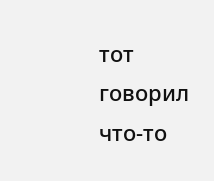тот говорил что-то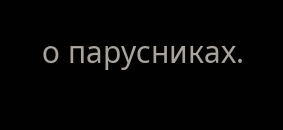о парусниках.